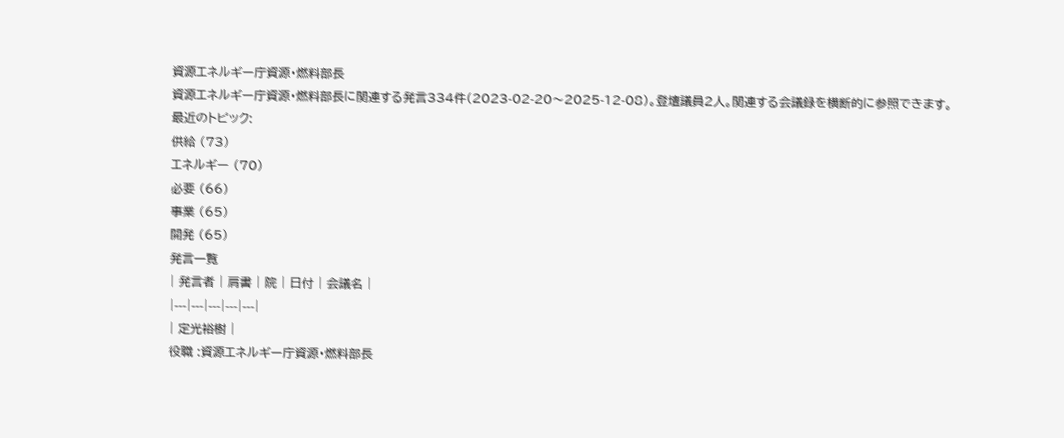資源エネルギー庁資源・燃料部長
資源エネルギー庁資源・燃料部長に関連する発言334件(2023-02-20〜2025-12-08)。登壇議員2人。関連する会議録を横断的に参照できます。
最近のトピック:
供給 (73)
エネルギー (70)
必要 (66)
事業 (65)
開発 (65)
発言一覧
| 発言者 | 肩書 | 院 | 日付 | 会議名 |
|---|---|---|---|---|
| 定光裕樹 |
役職 :資源エネルギー庁資源・燃料部長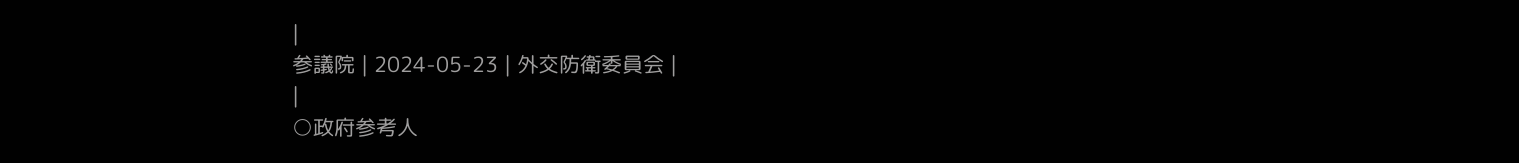|
参議院 | 2024-05-23 | 外交防衛委員会 |
|
○政府参考人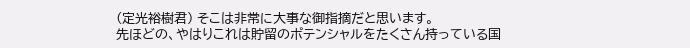(定光裕樹君) そこは非常に大事な御指摘だと思います。
先ほどの、やはりこれは貯留のポテンシャルをたくさん持っている国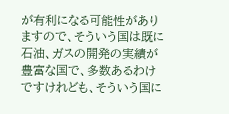が有利になる可能性がありますので、そういう国は既に石油、ガスの開発の実績が豊富な国で、多数あるわけですけれども、そういう国に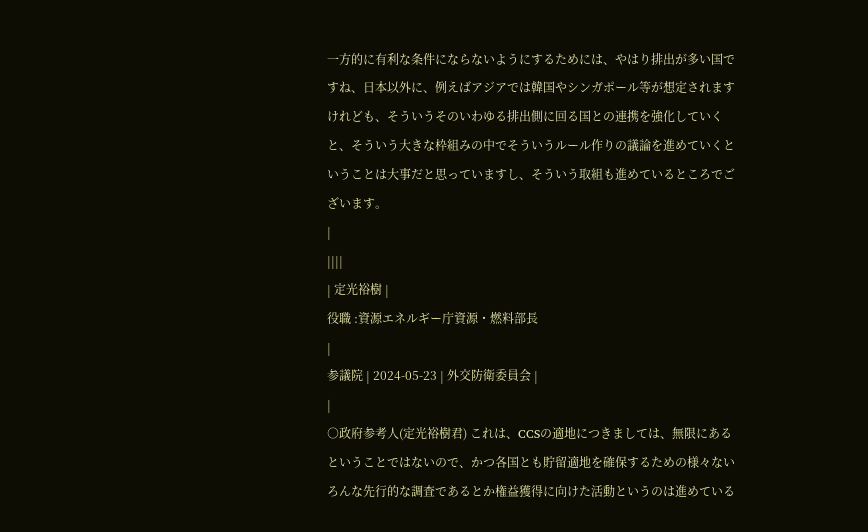一方的に有利な条件にならないようにするためには、やはり排出が多い国ですね、日本以外に、例えばアジアでは韓国やシンガポール等が想定されますけれども、そういうそのいわゆる排出側に回る国との連携を強化していくと、そういう大きな枠組みの中でそういうルール作りの議論を進めていくということは大事だと思っていますし、そういう取組も進めているところでございます。
|
||||
| 定光裕樹 |
役職 :資源エネルギー庁資源・燃料部長
|
参議院 | 2024-05-23 | 外交防衛委員会 |
|
○政府参考人(定光裕樹君) これは、CCSの適地につきましては、無限にあるということではないので、かつ各国とも貯留適地を確保するための様々ないろんな先行的な調査であるとか権益獲得に向けた活動というのは進めている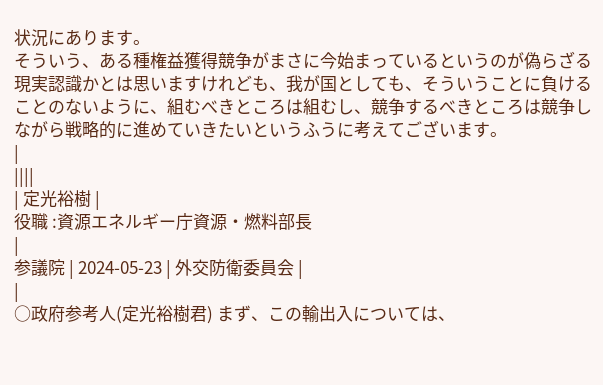状況にあります。
そういう、ある種権益獲得競争がまさに今始まっているというのが偽らざる現実認識かとは思いますけれども、我が国としても、そういうことに負けることのないように、組むべきところは組むし、競争するべきところは競争しながら戦略的に進めていきたいというふうに考えてございます。
|
||||
| 定光裕樹 |
役職 :資源エネルギー庁資源・燃料部長
|
参議院 | 2024-05-23 | 外交防衛委員会 |
|
○政府参考人(定光裕樹君) まず、この輸出入については、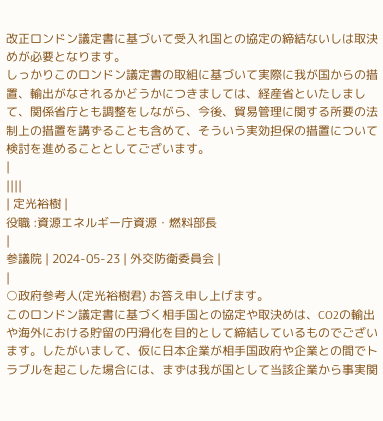改正ロンドン議定書に基づいて受入れ国との協定の締結ないしは取決めが必要となります。
しっかりこのロンドン議定書の取組に基づいて実際に我が国からの措置、輸出がなされるかどうかにつきましては、経産省といたしまして、関係省庁とも調整をしながら、今後、貿易管理に関する所要の法制上の措置を講ずることも含めて、そういう実効担保の措置について検討を進めることとしてございます。
|
||||
| 定光裕樹 |
役職 :資源エネルギー庁資源・燃料部長
|
参議院 | 2024-05-23 | 外交防衛委員会 |
|
○政府参考人(定光裕樹君) お答え申し上げます。
このロンドン議定書に基づく相手国との協定や取決めは、CO2の輸出や海外における貯留の円滑化を目的として締結しているものでございます。したがいまして、仮に日本企業が相手国政府や企業との間でトラブルを起こした場合には、まずは我が国として当該企業から事実関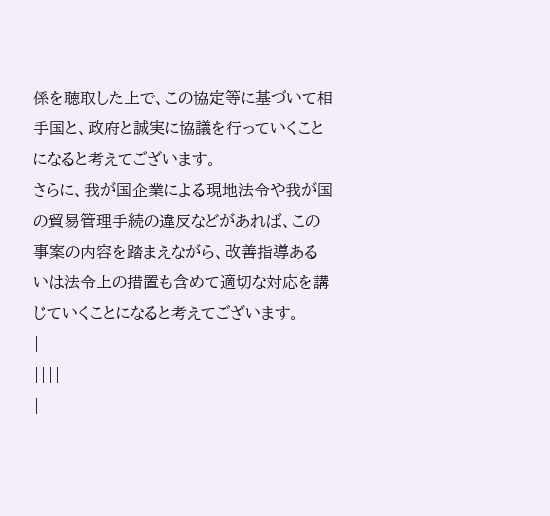係を聴取した上で、この協定等に基づいて相手国と、政府と誠実に協議を行っていくことになると考えてございます。
さらに、我が国企業による現地法令や我が国の貿易管理手続の違反などがあれば、この事案の内容を踏まえながら、改善指導あるいは法令上の措置も含めて適切な対応を講じていくことになると考えてございます。
|
||||
|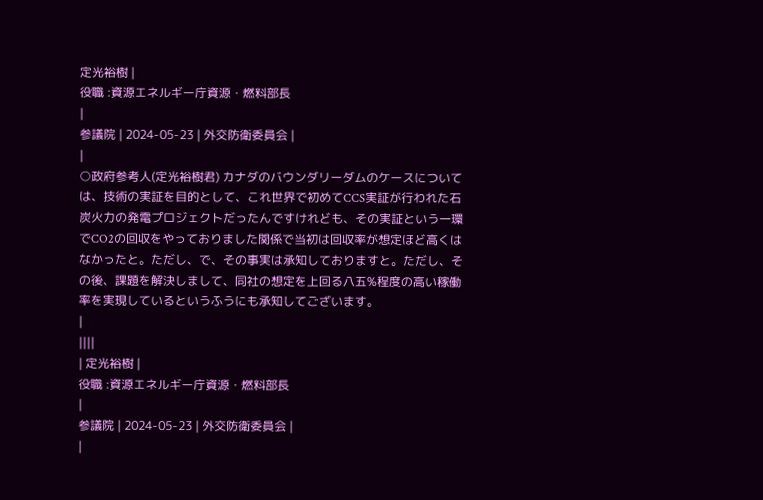定光裕樹 |
役職 :資源エネルギー庁資源・燃料部長
|
参議院 | 2024-05-23 | 外交防衛委員会 |
|
○政府参考人(定光裕樹君) カナダのバウンダリーダムのケースについては、技術の実証を目的として、これ世界で初めてCCS実証が行われた石炭火力の発電プロジェクトだったんですけれども、その実証という一環でCO2の回収をやっておりました関係で当初は回収率が想定ほど高くはなかったと。ただし、で、その事実は承知しておりますと。ただし、その後、課題を解決しまして、同社の想定を上回る八五%程度の高い稼働率を実現しているというふうにも承知してございます。
|
||||
| 定光裕樹 |
役職 :資源エネルギー庁資源・燃料部長
|
参議院 | 2024-05-23 | 外交防衛委員会 |
|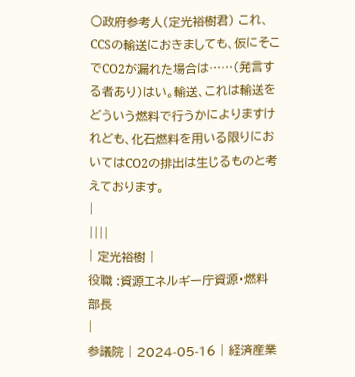○政府参考人(定光裕樹君) これ、CCSの輸送におきましても、仮にそこでCO2が漏れた場合は……(発言する者あり)はい。輸送、これは輸送をどういう燃料で行うかによりますけれども、化石燃料を用いる限りにおいてはCO2の排出は生じるものと考えております。
|
||||
| 定光裕樹 |
役職 :資源エネルギー庁資源・燃料部長
|
参議院 | 2024-05-16 | 経済産業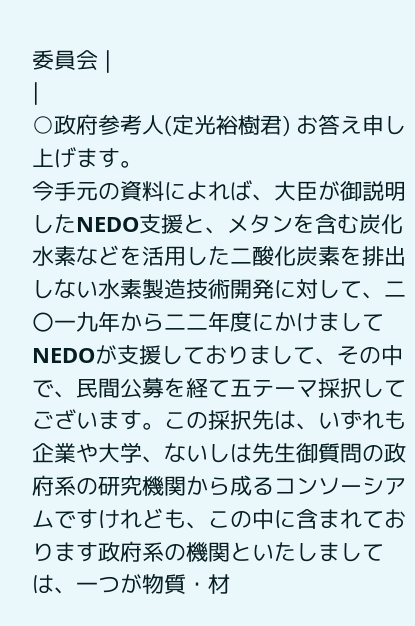委員会 |
|
○政府参考人(定光裕樹君) お答え申し上げます。
今手元の資料によれば、大臣が御説明したNEDO支援と、メタンを含む炭化水素などを活用した二酸化炭素を排出しない水素製造技術開発に対して、二〇一九年から二二年度にかけましてNEDOが支援しておりまして、その中で、民間公募を経て五テーマ採択してございます。この採択先は、いずれも企業や大学、ないしは先生御質問の政府系の研究機関から成るコンソーシアムですけれども、この中に含まれております政府系の機関といたしましては、一つが物質・材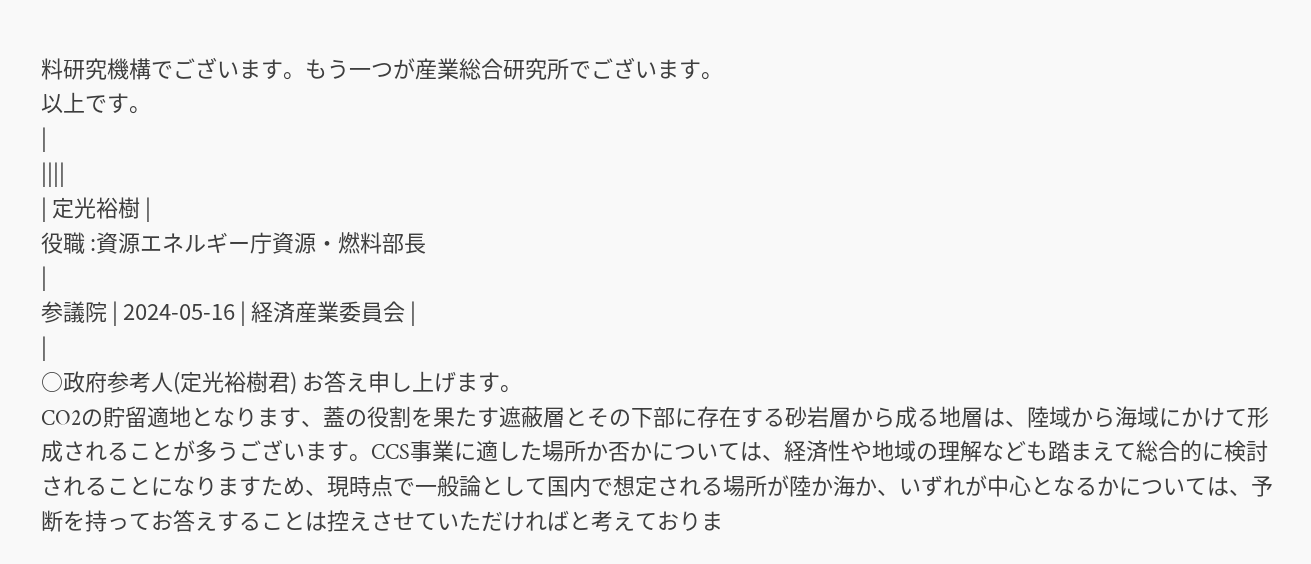料研究機構でございます。もう一つが産業総合研究所でございます。
以上です。
|
||||
| 定光裕樹 |
役職 :資源エネルギー庁資源・燃料部長
|
参議院 | 2024-05-16 | 経済産業委員会 |
|
○政府参考人(定光裕樹君) お答え申し上げます。
CO2の貯留適地となります、蓋の役割を果たす遮蔽層とその下部に存在する砂岩層から成る地層は、陸域から海域にかけて形成されることが多うございます。CCS事業に適した場所か否かについては、経済性や地域の理解なども踏まえて総合的に検討されることになりますため、現時点で一般論として国内で想定される場所が陸か海か、いずれが中心となるかについては、予断を持ってお答えすることは控えさせていただければと考えておりま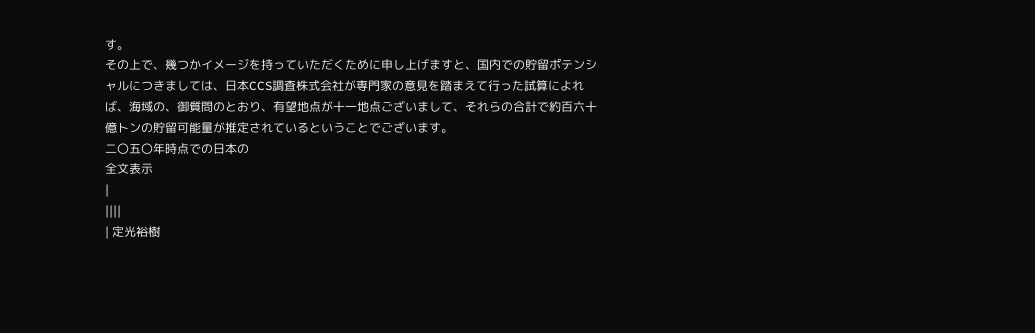す。
その上で、幾つかイメージを持っていただくために申し上げますと、国内での貯留ポテンシャルにつきましては、日本CCS調査株式会社が専門家の意見を踏まえて行った試算によれば、海域の、御質問のとおり、有望地点が十一地点ございまして、それらの合計で約百六十億トンの貯留可能量が推定されているということでございます。
二〇五〇年時点での日本の
全文表示
|
||||
| 定光裕樹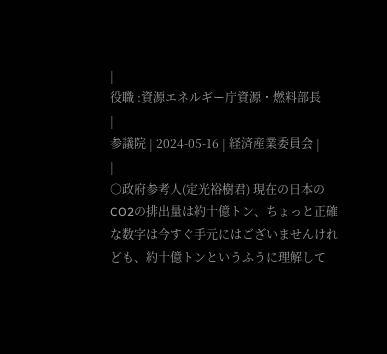|
役職 :資源エネルギー庁資源・燃料部長
|
参議院 | 2024-05-16 | 経済産業委員会 |
|
○政府参考人(定光裕樹君) 現在の日本のCO2の排出量は約十億トン、ちょっと正確な数字は今すぐ手元にはございませんけれども、約十億トンというふうに理解して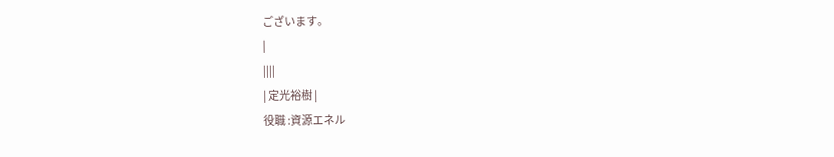ございます。
|
||||
| 定光裕樹 |
役職 :資源エネル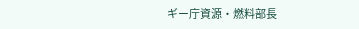ギー庁資源・燃料部長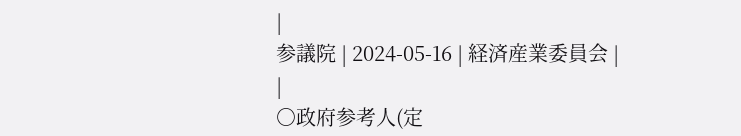|
参議院 | 2024-05-16 | 経済産業委員会 |
|
○政府参考人(定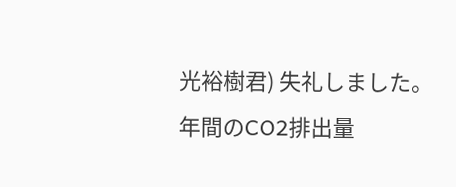光裕樹君) 失礼しました。
年間のCO2排出量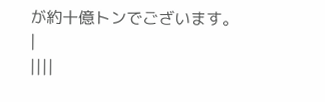が約十億トンでございます。
|
||||